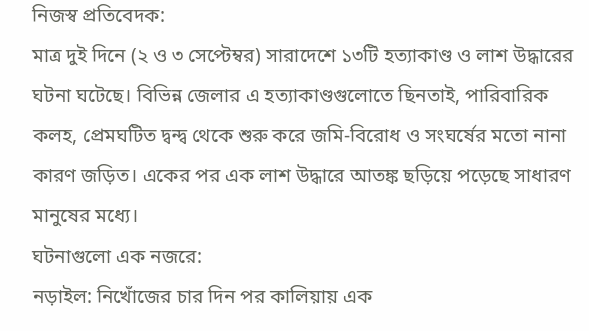নিজস্ব প্রতিবেদক:
মাত্র দুই দিনে (২ ও ৩ সেপ্টেম্বর) সারাদেশে ১৩টি হত্যাকাণ্ড ও লাশ উদ্ধারের ঘটনা ঘটেছে। বিভিন্ন জেলার এ হত্যাকাণ্ডগুলোতে ছিনতাই, পারিবারিক কলহ, প্রেমঘটিত দ্বন্দ্ব থেকে শুরু করে জমি-বিরোধ ও সংঘর্ষের মতো নানা কারণ জড়িত। একের পর এক লাশ উদ্ধারে আতঙ্ক ছড়িয়ে পড়েছে সাধারণ মানুষের মধ্যে।
ঘটনাগুলো এক নজরে:
নড়াইল: নিখোঁজের চার দিন পর কালিয়ায় এক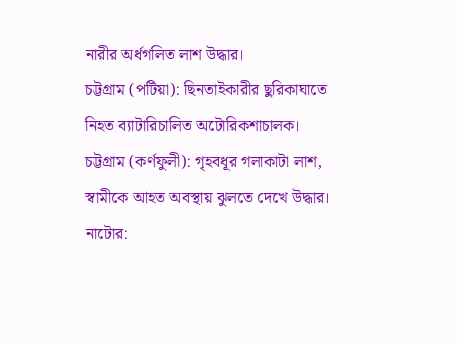নারীর অর্ধগলিত লাশ উদ্ধার।
চট্টগ্রাম (পটিয়া): ছিনতাইকারীর ছুরিকাঘাতে নিহত ব্যাটারিচালিত অটোরিকশাচালক।
চট্টগ্রাম (কর্ণফুলী): গৃহবধূর গলাকাটা লাশ, স্বামীকে আহত অবস্থায় ঝুলতে দেখে উদ্ধার।
নাটোর: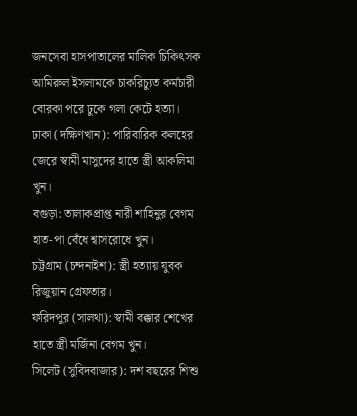জনসেবা হাসপাতালের মালিক চিকিৎসক আমিরুল ইসলামকে চাকরিচ্যুত কর্মচারী বোরকা পরে ঢুকে গলা কেটে হত্যা।
ঢাকা (দক্ষিণখান): পারিবারিক কলহের জেরে স্বামী মাসুদের হাতে স্ত্রী আকলিমা খুন।
বগুড়া: তালাকপ্রাপ্ত নারী শাহিনুর বেগম হাত-পা বেঁধে শ্বাসরোধে খুন।
চট্টগ্রাম (চন্দনাইশ): স্ত্রী হত্যায় যুবক রিজুয়ান গ্রেফতার।
ফরিদপুর (সালথা): স্বামী বক্কার শেখের হাতে স্ত্রী মর্জিনা বেগম খুন।
সিলেট (সুবিদবাজার): দশ বছরের শিশু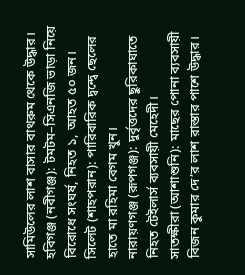সামিউলের লাশ বাসার বাথরুম থেকে উদ্ধার।
হবিগঞ্জ (নবীগঞ্জ): টমটম–সিএনজি ভাড়া নিয়ে বিরোধে সংঘর্ষ, নিহত ১, আহত ৫০ জন।
সিলেট (শাহপরান): পারিবারিক দ্বন্দ্বে ছেলের হাতে মা রহিমা বেগম খুন।
নারায়ণগঞ্জ (রূপগঞ্জ): দুর্বৃত্তদের ছুরিকাঘাতে নিহত টেইলার্স ব্যবসায়ী মেহেদী।
সাতক্ষীরা (আশাশুনি): মাছের পোনা ব্যবসায়ী বিজন কুমার দে’র লাশ রাস্তার পাশে উদ্ধার।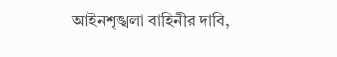আইনশৃঙ্খলা বাহিনীর দাবি,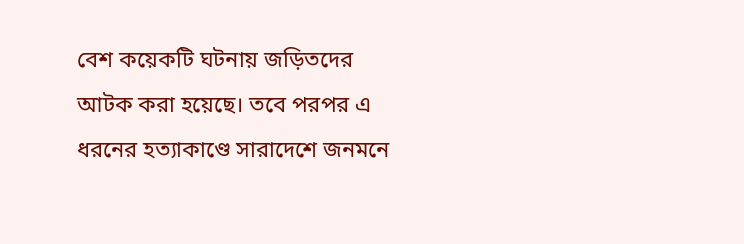বেশ কয়েকটি ঘটনায় জড়িতদের আটক করা হয়েছে। তবে পরপর এ ধরনের হত্যাকাণ্ডে সারাদেশে জনমনে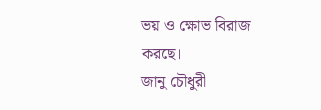ভয় ও ক্ষোভ বিরাজ করছে।
জানু চৌধুরী